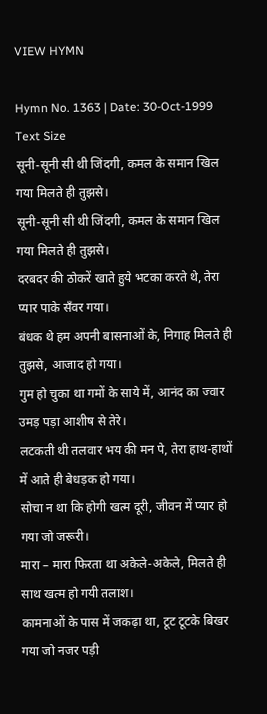VIEW HYMN

Hymn No. 1363 | Date: 30-Oct-1999
Text Size
सूनी-सूनी सी थी जिंदगी, कमल के समान खिल गया मिलते ही तुझसे।
सूनी-सूनी सी थी जिंदगी, कमल के समान खिल गया मिलते ही तुझसे।
दरबदर की ठोकरें खाते हुये भटका करते थे, तेरा प्यार पाके सँवर गया।
बंधक थे हम अपनी बासनाओं के, निगाह मिलते ही तुझसे, आजाद हो गया।
गुम हो चुका था गमों के साये में, आनंद का ज्वार उमड़ पड़ा आशीष से तेरे।
लटकती थी तलवार भय की मन पे, तेरा हाथ-हाथों में आते ही बेधड़क हो गया।
सोचा न था कि होगी खत्म दूरी, जीवन में प्यार हो गया जो जरूरी।
मारा – मारा फिरता था अकेले-अकेले, मिलते ही साथ खत्म हो गयी तलाश।
कामनाओं के पास में जकढ़ा था, टूट टूटके बिखर गया जो नजर पड़ी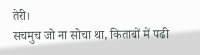तेरी।
सचमुच जो ना सोचा था, किताबों में पढी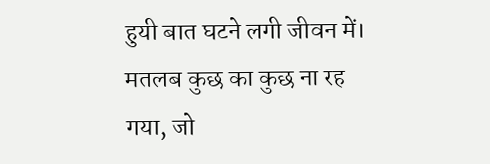हुयी बात घटने लगी जीवन में।
मतलब कुछ का कुछ ना रह गया, जो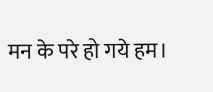मन के परे हो गये हम।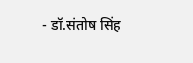- डॉ.संतोष सिंह